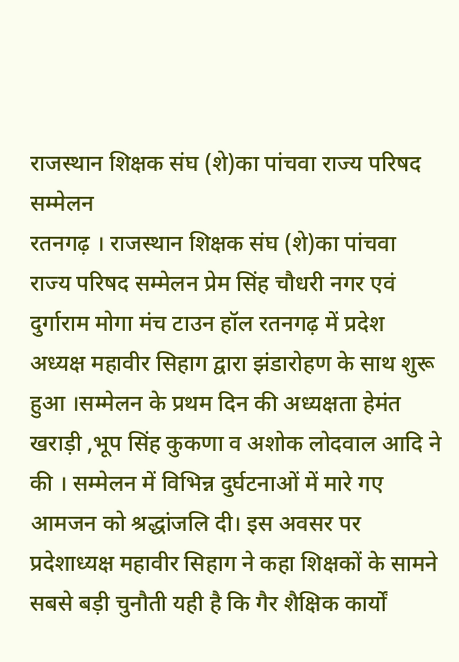राजस्थान शिक्षक संघ (शे)का पांचवा राज्य परिषद सम्मेलन
रतनगढ़ । राजस्थान शिक्षक संघ (शे)का पांचवा राज्य परिषद सम्मेलन प्रेम सिंह चौधरी नगर एवं दुर्गाराम मोगा मंच टाउन हॉल रतनगढ़ में प्रदेश अध्यक्ष महावीर सिहाग द्वारा झंडारोहण के साथ शुरू हुआ ।सम्मेलन के प्रथम दिन की अध्यक्षता हेमंत खराड़ी ,भूप सिंह कुकणा व अशोक लोदवाल आदि ने की । सम्मेलन में विभिन्न दुर्घटनाओं में मारे गए आमजन को श्रद्धांजलि दी। इस अवसर पर प्रदेशाध्यक्ष महावीर सिहाग ने कहा शिक्षकों के सामने सबसे बड़ी चुनौती यही है कि गैर शैक्षिक कार्यों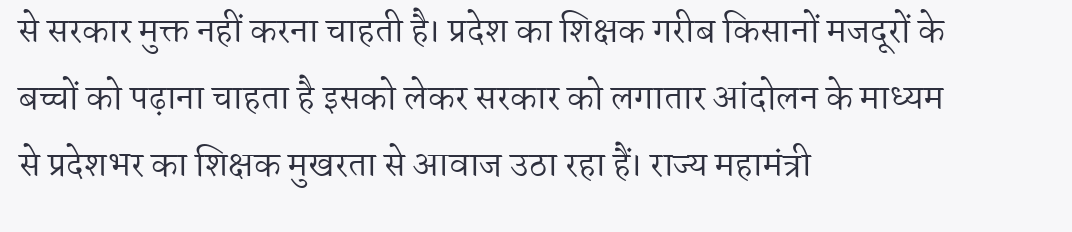से सरकार मुक्त नहीं करना चाहती है। प्रदेश का शिक्षक गरीब किसानों मजदूरों के बच्चों को पढ़ाना चाहता है इसको लेकर सरकार को लगातार आंदोलन के माध्यम से प्रदेशभर का शिक्षक मुखरता से आवाज उठा रहा हैं। राज्य महामंत्री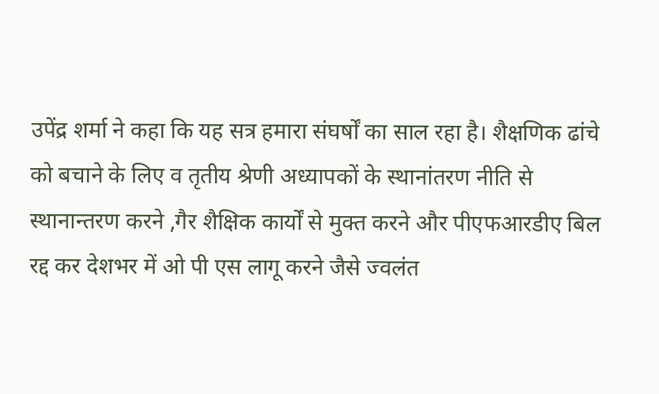उपेंद्र शर्मा ने कहा कि यह सत्र हमारा संघर्षों का साल रहा है। शैक्षणिक ढांचे को बचाने के लिए व तृतीय श्रेणी अध्यापकों के स्थानांतरण नीति से स्थानान्तरण करने ,गैर शैक्षिक कार्यों से मुक्त करने और पीएफआरडीए बिल रद्द कर देशभर में ओ पी एस लागू करने जैसे ज्वलंत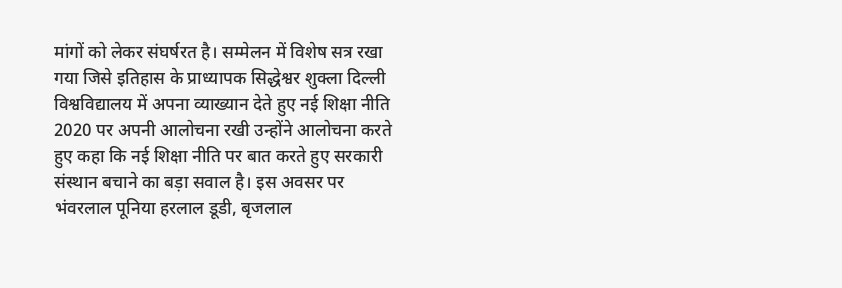मांगों को लेकर संघर्षरत है। सम्मेलन में विशेष सत्र रखा गया जिसे इतिहास के प्राध्यापक सिद्धेश्वर शुक्ला दिल्ली विश्वविद्यालय में अपना व्याख्यान देते हुए नई शिक्षा नीति 2020 पर अपनी आलोचना रखी उन्होंने आलोचना करते हुए कहा कि नई शिक्षा नीति पर बात करते हुए सरकारी संस्थान बचाने का बड़ा सवाल है। इस अवसर पर भंवरलाल पूनिया हरलाल डूडी, बृजलाल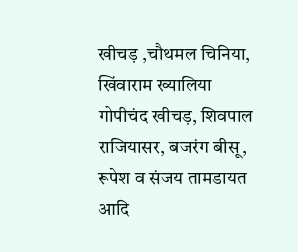खीचड़ ,चौथमल चिनिया, खिंवाराम ख्यालिया गोपीचंद खीचड़, शिवपाल राजियासर, बजरंग बीसू, रूपेश व संजय तामडायत आदि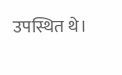उपस्थित थे।